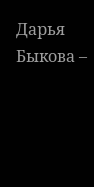Дарья Быкова –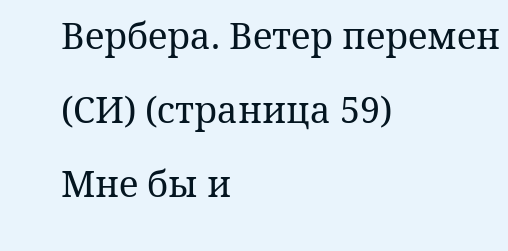Вербера. Ветер перемен (СИ) (страница 59)
Мне бы и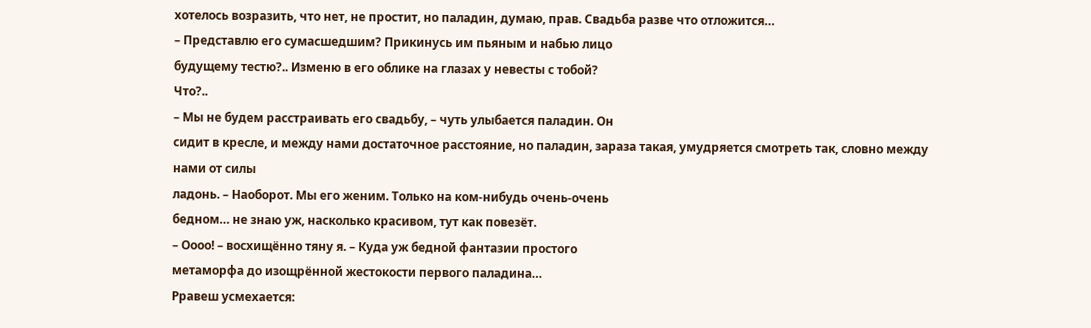хотелось возразить, что нет, не простит, но паладин, думаю, прав. Свадьба разве что отложится…
– Представлю его сумасшедшим? Прикинусь им пьяным и набью лицо
будущему тестю?.. Изменю в его облике на глазах у невесты с тобой?
Что?..
– Мы не будем расстраивать его свадьбу, – чуть улыбается паладин. Он
сидит в кресле, и между нами достаточное расстояние, но паладин, зараза такая, умудряется смотреть так, словно между нами от силы
ладонь. – Наоборот. Мы его женим. Только на ком-нибудь очень-очень
бедном… не знаю уж, насколько красивом, тут как повезёт.
– Оооо! – восхищённо тяну я. – Куда уж бедной фантазии простого
метаморфа до изощрённой жестокости первого паладина…
Рравеш усмехается: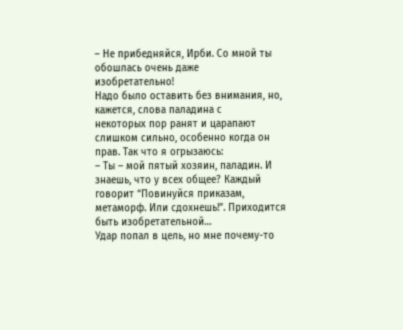– Не прибедняйся, Ирби. Со мной ты обошлась очень даже
изобретательно!
Надо было оставить без внимания, но, кажется, слова паладина с
некоторых пор ранят и царапают слишком сильно, особенно когда он
прав. Так что я огрызаюсь:
– Ты – мой пятый хозяин, паладин. И знаешь, что у всех общее? Каждый
говорит “Повинуйся приказам, метаморф. Или сдохнешь!”. Приходится
быть изобретательной…
Удар попал в цель, но мне почему-то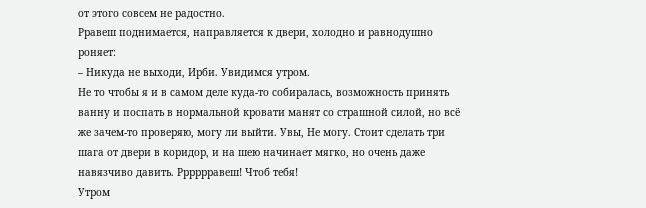от этого совсем не радостно.
Рравеш поднимается, направляется к двери, холодно и равнодушно
роняет:
– Никуда не выходи, Ирби. Увидимся утром.
Не то чтобы я и в самом деле куда-то собиралась, возможность принять
ванну и поспать в нормальной кровати манят со страшной силой, но всё
же зачем-то проверяю, могу ли выйти. Увы, Не могу. Стоит сделать три
шага от двери в коридор, и на шею начинает мягко, но очень даже
навязчиво давить. Рррррравеш! Чтоб тебя!
Утром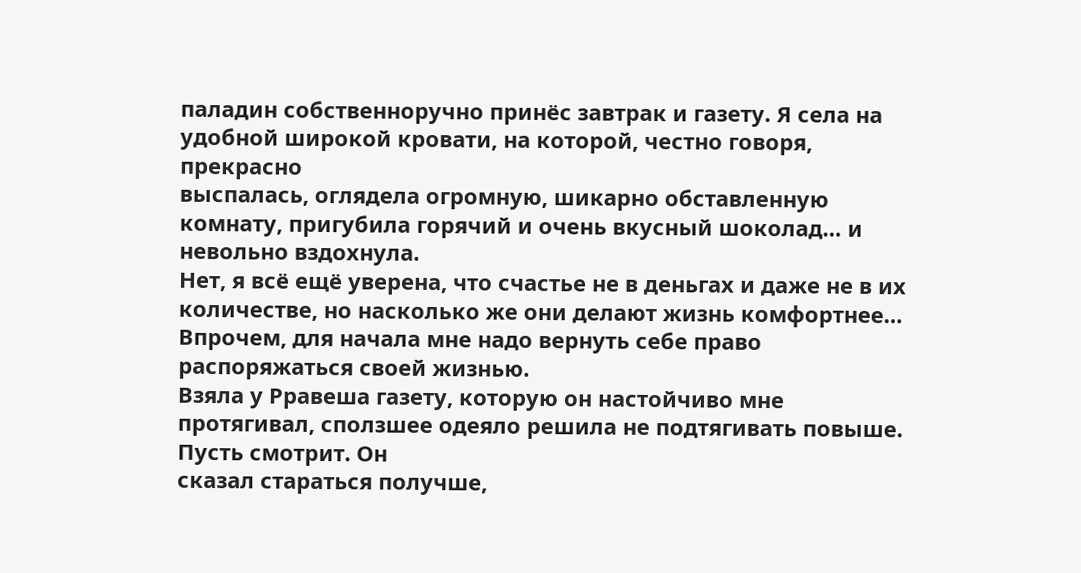паладин собственноручно принёс завтрак и газету. Я села на
удобной широкой кровати, на которой, честно говоря, прекрасно
выспалась, оглядела огромную, шикарно обставленную комнату, пригубила горячий и очень вкусный шоколад… и невольно вздохнула.
Нет, я всё ещё уверена, что счастье не в деньгах и даже не в их
количестве, но насколько же они делают жизнь комфортнее… Впрочем, для начала мне надо вернуть себе право распоряжаться своей жизнью.
Взяла у Рравеша газету, которую он настойчиво мне протягивал, сползшее одеяло решила не подтягивать повыше. Пусть смотрит. Он
сказал стараться получше,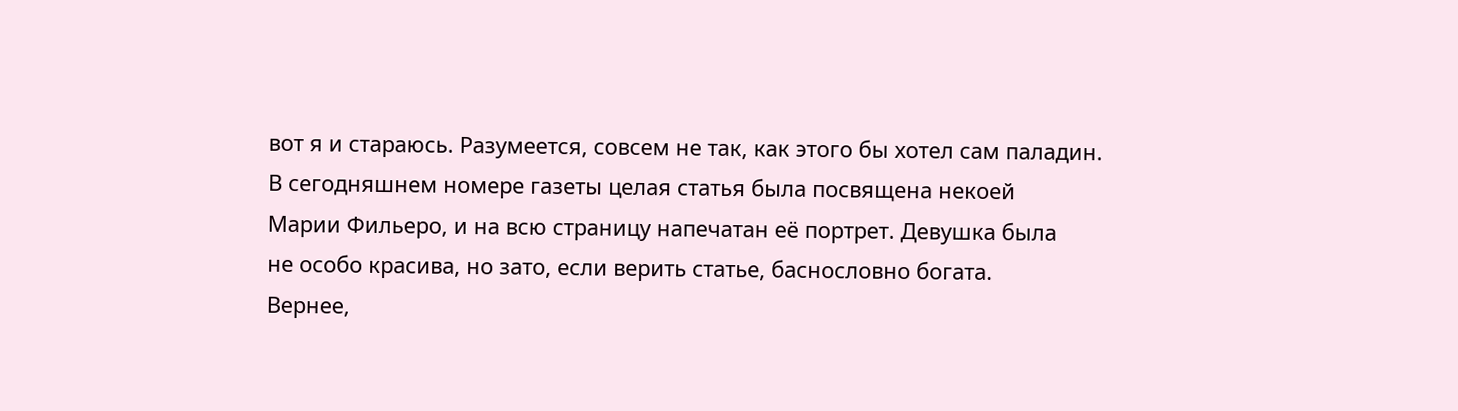вот я и стараюсь. Разумеется, совсем не так, как этого бы хотел сам паладин.
В сегодняшнем номере газеты целая статья была посвящена некоей
Марии Фильеро, и на всю страницу напечатан её портрет. Девушка была
не особо красива, но зато, если верить статье, баснословно богата.
Вернее,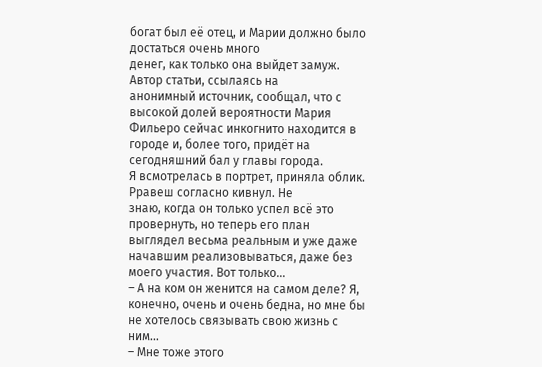богат был её отец, и Марии должно было достаться очень много
денег, как только она выйдет замуж. Автор статьи, ссылаясь на
анонимный источник, сообщал, что с высокой долей вероятности Мария
Фильеро сейчас инкогнито находится в городе и, более того, придёт на
сегодняшний бал у главы города.
Я всмотрелась в портрет, приняла облик. Рравеш согласно кивнул. Не
знаю, когда он только успел всё это провернуть, но теперь его план
выглядел весьма реальным и уже даже начавшим реализовываться, даже без моего участия. Вот только…
– А на ком он женится на самом деле? Я, конечно, очень и очень бедна, но мне бы не хотелось связывать свою жизнь с ним…
– Мне тоже этого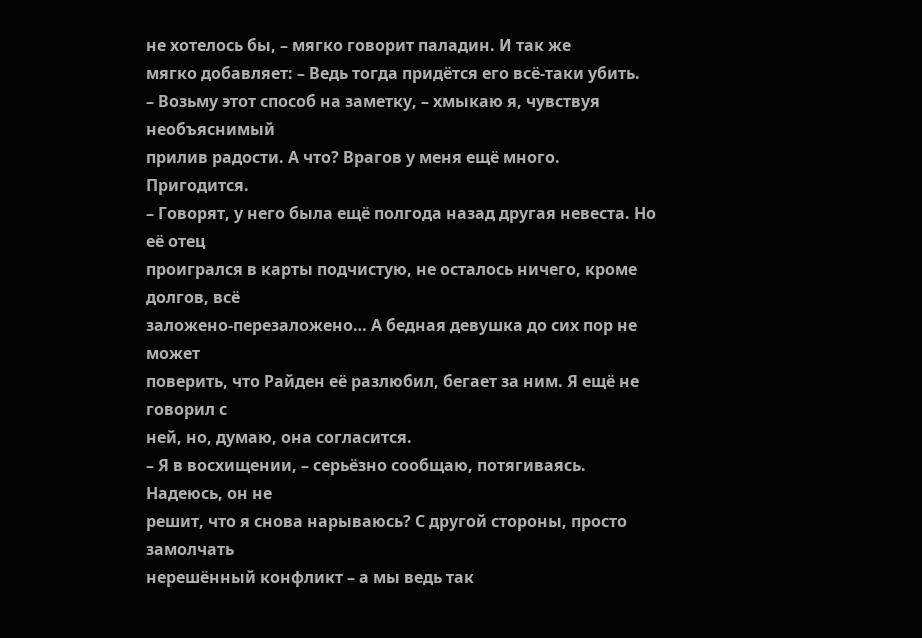не хотелось бы, – мягко говорит паладин. И так же
мягко добавляет: – Ведь тогда придётся его всё-таки убить.
– Возьму этот способ на заметку, – хмыкаю я, чувствуя необъяснимый
прилив радости. А что? Врагов у меня ещё много. Пригодится.
– Говорят, у него была ещё полгода назад другая невеста. Но её отец
проигрался в карты подчистую, не осталось ничего, кроме долгов, всё
заложено-перезаложено… А бедная девушка до сих пор не может
поверить, что Райден её разлюбил, бегает за ним. Я ещё не говорил с
ней, но, думаю, она согласится.
– Я в восхищении, – серьёзно сообщаю, потягиваясь. Надеюсь, он не
решит, что я снова нарываюсь? С другой стороны, просто замолчать
нерешённый конфликт – а мы ведь так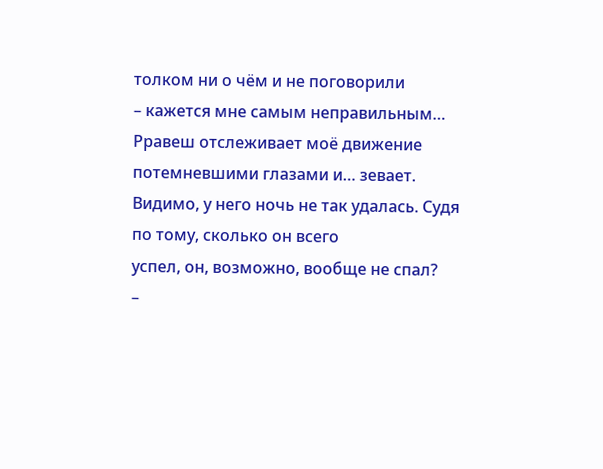толком ни о чём и не поговорили
– кажется мне самым неправильным…
Рравеш отслеживает моё движение потемневшими глазами и… зевает.
Видимо, у него ночь не так удалась. Судя по тому, сколько он всего
успел, он, возможно, вообще не спал?
–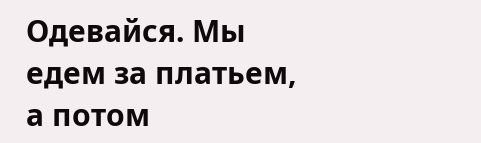Одевайся. Мы едем за платьем, а потом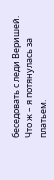беседовать с леди Веришей.
Что ж – я потянулась за платьем.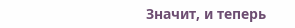Значит, и теперь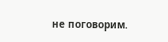не поговорим.